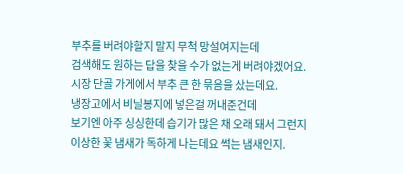부추를 버려야할지 말지 무척 망설여지는데
검색해도 원하는 답을 찾을 수가 없는게 버려야겠어요.
시장 단골 가게에서 부추 큰 한 묶음을 샀는데요.
냉장고에서 비닐봉지에 넣은걸 꺼내준건데
보기엔 아주 싱싱한데 습기가 많은 채 오래 돼서 그런지
이상한 꽃 냄새가 독하게 나는데요 썩는 냄새인지.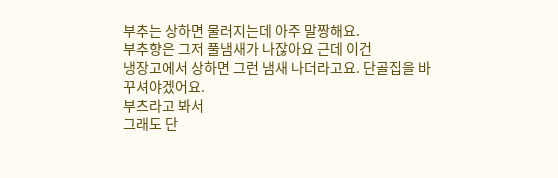부추는 상하면 물러지는데 아주 말짱해요.
부추향은 그저 풀냄새가 나잖아요 근데 이건
냉장고에서 상하면 그런 냄새 나더라고요. 단골집을 바꾸셔야겠어요.
부츠라고 봐서
그래도 단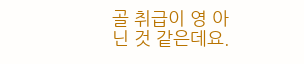골 취급이 영 아닌 것 같은데요.